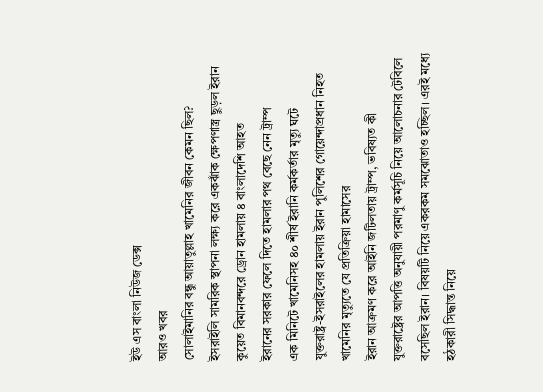ইউ এস বাংলা নিউজ ডেক্স
আরও খবর
সোলাইমানির বন্ধু আয়াতুল্লাহ খামেনির জীবন কেমন ছিল?
ইসরাইলি সামরিক স্থাপনা লক্ষ্য করে একঝাঁক ক্ষেপণাস্ত্র ছুড়ল ইরান
কুয়েত বিমানবন্দরে ড্রোন হামলায় ৪ বাংলাদেশি আহত
ইরানের সরকার ফেলে দিতে হামলার পথ বেছে নেন ট্রাম্প
এক মিনিটে খামেনিসহ ৪০ শীর্ষ ইরানি কর্মকর্তার মৃত্যু ঘটে
যুক্তরাষ্ট্র-ইসরাইলের হামলায় ইরান পুলিশের গোয়েন্দাপ্রধান নিহত
খামেনির মৃত্যুতে যে প্রতিক্রিয়া হামাসের
ইরান আক্রমণ করে আইনি জটিলতায় ট্রাম্প, ভবিষ্যত কী
যুক্তরাষ্ট্রের আপত্তি অনুযায়ী পরমাণু কর্মসূচি নিয়ে আলোচনার টেবিলে বসেছিল ইরান। বিষয়টি নিয়ে একরকম সমঝোতাও হচ্ছিল। এরই মধ্যে হঠকারী সিদ্ধান্ত নিয়ে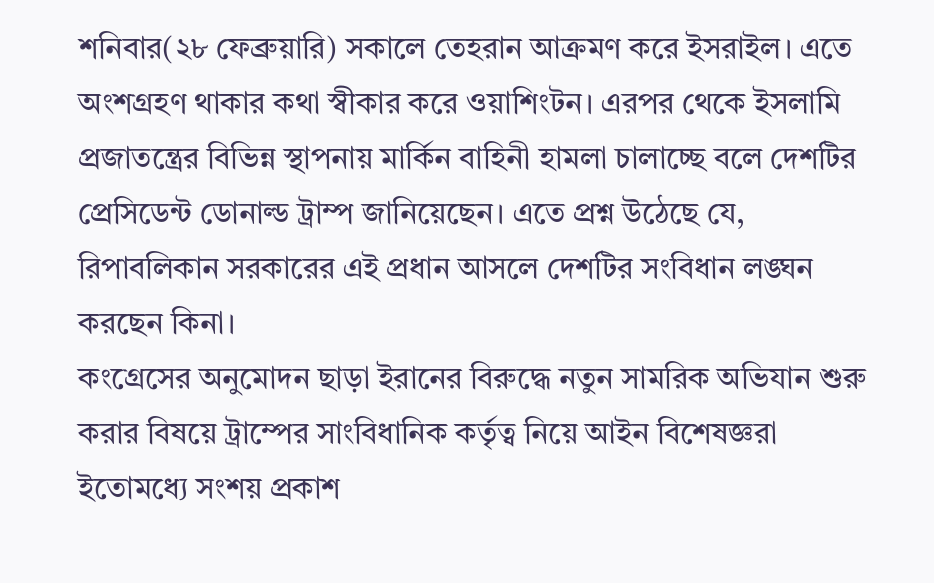শনিবার(২৮ ফেব্রুয়ারি) সকালে তেহরান আক্রমণ করে ইসরাইল। এতে অংশগ্রহণ থাকার কথা স্বীকার করে ওয়াশিংটন। এরপর থেকে ইসলামি প্রজাতন্ত্রের বিভিন্ন স্থাপনায় মার্কিন বাহিনী হামলা চালাচ্ছে বলে দেশটির প্রেসিডেন্ট ডোনাল্ড ট্রাম্প জানিয়েছেন। এতে প্রশ্ন উঠেছে যে, রিপাবলিকান সরকারের এই প্রধান আসলে দেশটির সংবিধান লঙ্ঘন করছেন কিনা।
কংগ্রেসের অনুমোদন ছাড়া ইরানের বিরুদ্ধে নতুন সামরিক অভিযান শুরু করার বিষয়ে ট্রাম্পের সাংবিধানিক কর্তৃত্ব নিয়ে আইন বিশেষজ্ঞরা ইতোমধ্যে সংশয় প্রকাশ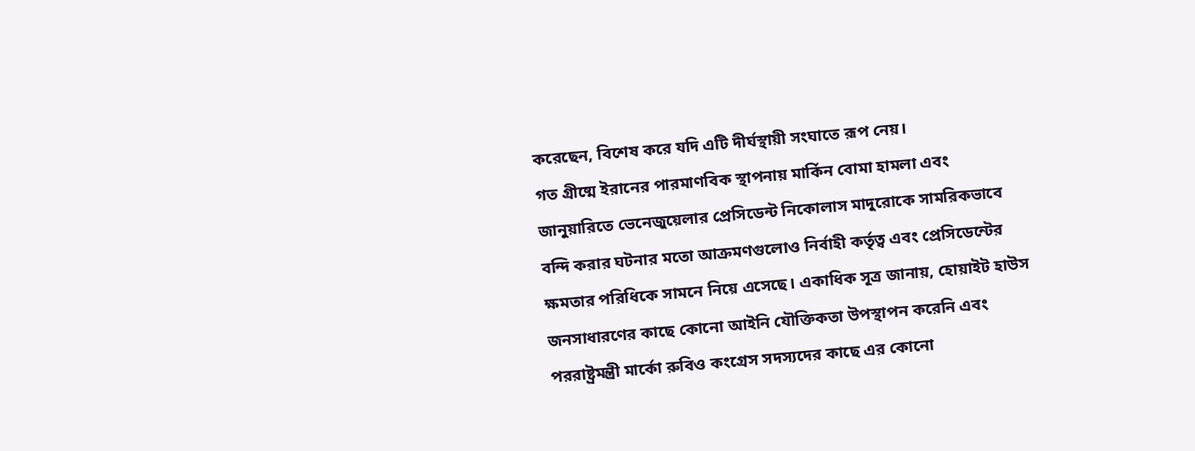করেছেন, বিশেষ করে যদি এটি দীর্ঘস্থায়ী সংঘাতে রূপ নেয়।
গত গ্রীষ্মে ইরানের পারমাণবিক স্থাপনায় মার্কিন বোমা হামলা এবং
জানুয়ারিতে ভেনেজুয়েলার প্রেসিডেন্ট নিকোলাস মাদুরোকে সামরিকভাবে বন্দি করার ঘটনার মতো আক্রমণগুলোও নির্বাহী কর্তৃত্ব এবং প্রেসিডেন্টের ক্ষমতার পরিধিকে সামনে নিয়ে এসেছে। একাধিক সূত্র জানায়, হোয়াইট হাউস জনসাধারণের কাছে কোনো আইনি যৌক্তিকতা উপস্থাপন করেনি এবং পররাষ্ট্রমন্ত্রী মার্কো রুবিও কংগ্রেস সদস্যদের কাছে এর কোনো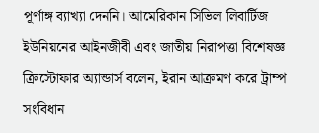পূর্ণাঙ্গ ব্যাখ্যা দেননি। আমেরিকান সিভিল লিবার্টিজ ইউনিয়নের আইনজীবী এবং জাতীয় নিরাপত্তা বিশেষজ্ঞ ক্রিস্টোফার অ্যান্ডার্স বলেন, ইরান আক্রমণ করে ট্রাম্প সংবিধান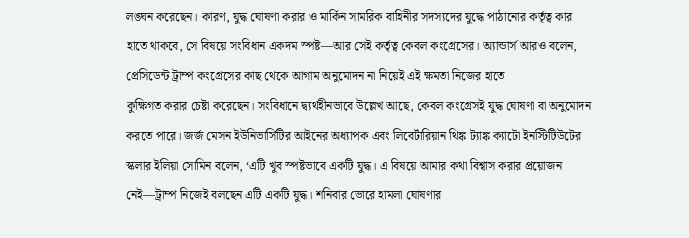লঙ্ঘন করেছেন। কারণ, যুদ্ধ ঘোষণা করার ও মার্কিন সামরিক বাহিনীর সদস্যদের যুদ্ধে পাঠানোর কর্তৃত্ব কার হাতে থাকবে, সে বিষয়ে সংবিধান একদম স্পষ্ট—আর সেই কর্তৃত্ব কেবল কংগ্রেসের। অ্যান্ডার্স আরও বলেন, প্রেসিডেন্ট ট্রাম্প কংগ্রেসের কাছ থেকে আগাম অনুমোদন না নিয়েই এই ক্ষমতা নিজের হাতে
কুক্ষিগত করার চেষ্টা করেছেন। সংবিধানে দ্ব্যর্থহীনভাবে উল্লেখ আছে, কেবল কংগ্রেসই যুদ্ধ ঘোষণা বা অনুমোদন করতে পারে। জর্জ মেসন ইউনিভার্সিটির আইনের অধ্যাপক এবং লিবের্টারিয়ান থিঙ্ক ট্যাঙ্ক ক্যাটো ইনস্টিটিউটের স্কলার ইলিয়া সোমিন বলেন, ‘এটি খুব স্পষ্টভাবে একটি যুদ্ধ। এ বিষয়ে আমার কথা বিশ্বাস করার প্রয়োজন নেই—ট্রাম্প নিজেই বলছেন এটি একটি যুদ্ধ। শনিবার ভোরে হামলা ঘোষণার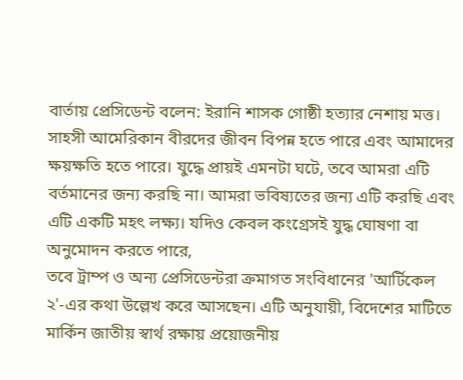বার্তায় প্রেসিডেন্ট বলেন: ইরানি শাসক গোষ্ঠী হত্যার নেশায় মত্ত। সাহসী আমেরিকান বীরদের জীবন বিপন্ন হতে পারে এবং আমাদের ক্ষয়ক্ষতি হতে পারে। যুদ্ধে প্রায়ই এমনটা ঘটে, তবে আমরা এটি বর্তমানের জন্য করছি না। আমরা ভবিষ্যতের জন্য এটি করছি এবং এটি একটি মহৎ লক্ষ্য। যদিও কেবল কংগ্রেসই যুদ্ধ ঘোষণা বা অনুমোদন করতে পারে,
তবে ট্রাম্প ও অন্য প্রেসিডেন্টরা ক্রমাগত সংবিধানের 'আর্টিকেল ২'-এর কথা উল্লেখ করে আসছেন। এটি অনুযায়ী, বিদেশের মাটিতে মার্কিন জাতীয় স্বার্থ রক্ষায় প্রয়োজনীয়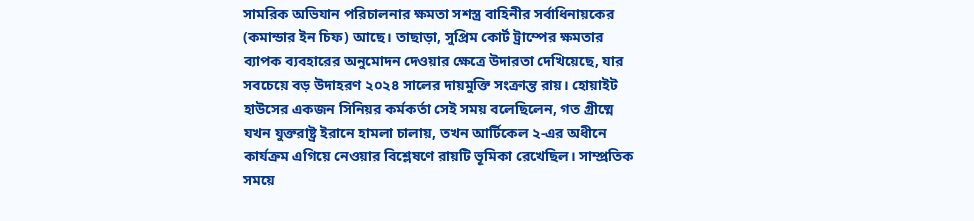সামরিক অভিযান পরিচালনার ক্ষমতা সশস্ত্র বাহিনীর সর্বাধিনায়কের (কমান্ডার ইন চিফ) আছে। তাছাড়া, সুপ্রিম কোর্ট ট্রাম্পের ক্ষমতার ব্যাপক ব্যবহারের অনুমোদন দেওয়ার ক্ষেত্রে উদারতা দেখিয়েছে, যার সবচেয়ে বড় উদাহরণ ২০২৪ সালের দায়মুক্তি সংক্রান্ত রায়। হোয়াইট হাউসের একজন সিনিয়র কর্মকর্তা সেই সময় বলেছিলেন, গত গ্রীষ্মে যখন যুক্তরাষ্ট্র ইরানে হামলা চালায়, তখন আর্টিকেল ২-এর অধীনে কার্যক্রম এগিয়ে নেওয়ার বিশ্লেষণে রায়টি ভূমিকা রেখেছিল। সাম্প্রতিক সময়ে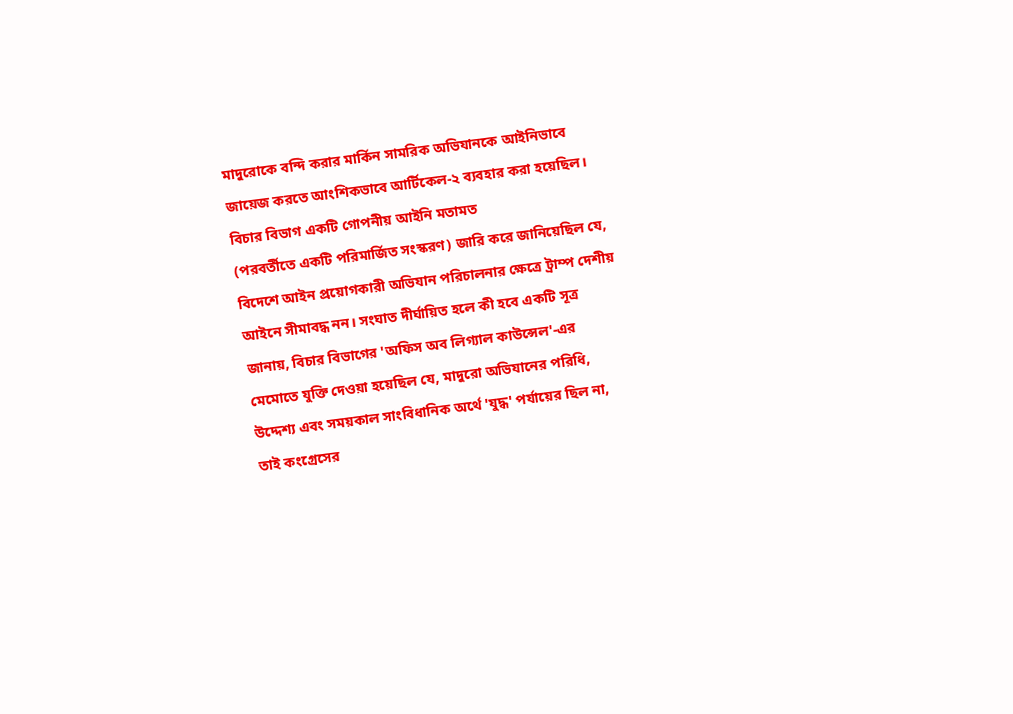মাদুরোকে বন্দি করার মার্কিন সামরিক অভিযানকে আইনিভাবে জায়েজ করতে আংশিকভাবে আর্টিকেল-২ ব্যবহার করা হয়েছিল। বিচার বিভাগ একটি গোপনীয় আইনি মতামত
(পরবর্তীতে একটি পরিমার্জিত সংস্করণ) জারি করে জানিয়েছিল যে, বিদেশে আইন প্রয়োগকারী অভিযান পরিচালনার ক্ষেত্রে ট্রাম্প দেশীয় আইনে সীমাবদ্ধ নন। সংঘাত দীর্ঘায়িত হলে কী হবে একটি সূত্র জানায়, বিচার বিভাগের 'অফিস অব লিগ্যাল কাউন্সেল'-এর মেমোতে যুক্তি দেওয়া হয়েছিল যে, মাদুরো অভিযানের পরিধি, উদ্দেশ্য এবং সময়কাল সাংবিধানিক অর্থে 'যুদ্ধ' পর্যায়ের ছিল না, তাই কংগ্রেসের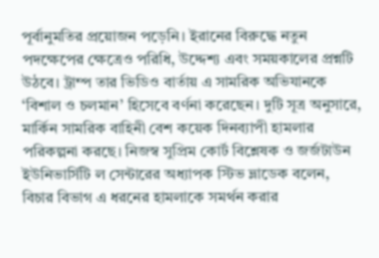পূর্বানুমতির প্রয়োজন পড়েনি। ইরানের বিরুদ্ধে নতুন পদক্ষেপের ক্ষেত্রেও পরিধি, উদ্দেশ্য এবং সময়কালের প্রশ্নটি উঠবে। ট্রাম্প তার ভিডিও বার্তায় এ সামরিক অভিযানকে ‘বিশাল ও চলমান’ হিসেবে বর্ণনা করেছেন। দুটি সূত্র অনুসারে, মার্কিন সামরিক বাহিনী বেশ কয়েক দিনব্যাপী হামলার পরিকল্পনা করছে। নিজস্ব সুপ্রিম কোর্ট বিশ্লেষক ও জর্জটাউন ইউনিভার্সিটি ল সেন্টারের অধ্যাপক স্টিভ ভ্লাডেক বলেন,
বিচার বিভাগ এ ধরনের হামলাকে সমর্থন করার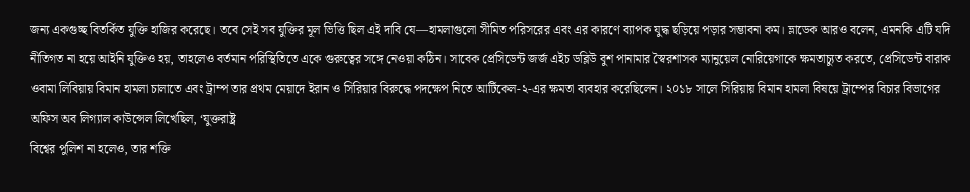জন্য একগুচ্ছ বিতর্কিত যুক্তি হাজির করেছে। তবে সেই সব যুক্তির মূল ভিত্তি ছিল এই দাবি যে—হামলাগুলো সীমিত পরিসরের এবং এর কারণে ব্যাপক যুদ্ধ ছড়িয়ে পড়ার সম্ভাবনা কম। ভ্লাডেক আরও বলেন, এমনকি এটি যদি নীতিগত না হয়ে আইনি যুক্তিও হয়, তাহলেও বর্তমান পরিস্থিতিতে একে গুরুত্বের সঙ্গে নেওয়া কঠিন। সাবেক প্রেসিডেন্ট জর্জ এইচ ডব্লিউ বুশ পানামার স্বৈরশাসক ম্যানুয়েল নোরিয়েগাকে ক্ষমতাচ্যুত করতে, প্রেসিডেন্ট বারাক ওবামা লিবিয়ায় বিমান হামলা চালাতে এবং ট্রাম্প তার প্রথম মেয়াদে ইরান ও সিরিয়ার বিরুদ্ধে পদক্ষেপ নিতে আর্টিকেল-২-এর ক্ষমতা ব্যবহার করেছিলেন। ২০১৮ সালে সিরিয়ায় বিমান হামলা বিষয়ে ট্রাম্পের বিচার বিভাগের অফিস অব লিগ্যাল কাউন্সেল লিখেছিল, ‘যুক্তরাষ্ট্র
বিশ্বের পুলিশ না হলেও, তার শক্তি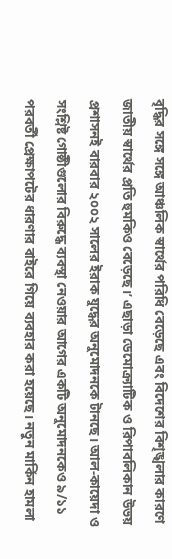বৃদ্ধির সঙ্গে সঙ্গে আঞ্চলিক স্বার্থের পরিধি বেড়েছে এবং বিদেশের বিশৃঙ্খলার কারণে জাতীয় স্বার্থের প্রতি হুমকিও বেড়েছে।’ এছাড়া ডেমোক্র্যাটিক ও রিপাবলিকান উভয় প্রশাসনই বারবার ২০০২ সালের ইরাক যুদ্ধের অনুমোদনকে টানছে। আল-কায়েদা ও সংশ্লিষ্ট গোষ্ঠীগুলোর বিরুদ্ধে ব্যবস্থা নেওয়ার আগের একটি অনুমোদনকেও ৯/১১ পরবর্তী প্রেক্ষাপটের ধারণার বাইরে গিয়ে ব্যবহার করা হয়েছে। নতুন মার্কিন হামলা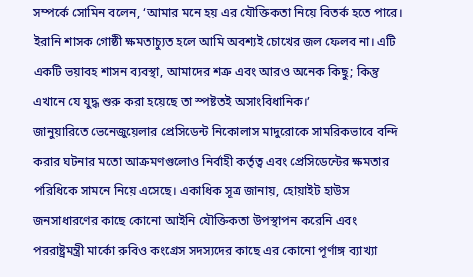সম্পর্কে সোমিন বলেন, ‘আমার মনে হয় এর যৌক্তিকতা নিয়ে বিতর্ক হতে পারে। ইরানি শাসক গোষ্ঠী ক্ষমতাচ্যুত হলে আমি অবশ্যই চোখের জল ফেলব না। এটি একটি ভয়াবহ শাসন ব্যবস্থা, আমাদের শত্রু এবং আরও অনেক কিছু; কিন্তু এখানে যে যুদ্ধ শুরু করা হয়েছে তা স্পষ্টতই অসাংবিধানিক।’
জানুয়ারিতে ভেনেজুয়েলার প্রেসিডেন্ট নিকোলাস মাদুরোকে সামরিকভাবে বন্দি করার ঘটনার মতো আক্রমণগুলোও নির্বাহী কর্তৃত্ব এবং প্রেসিডেন্টের ক্ষমতার পরিধিকে সামনে নিয়ে এসেছে। একাধিক সূত্র জানায়, হোয়াইট হাউস জনসাধারণের কাছে কোনো আইনি যৌক্তিকতা উপস্থাপন করেনি এবং পররাষ্ট্রমন্ত্রী মার্কো রুবিও কংগ্রেস সদস্যদের কাছে এর কোনো পূর্ণাঙ্গ ব্যাখ্যা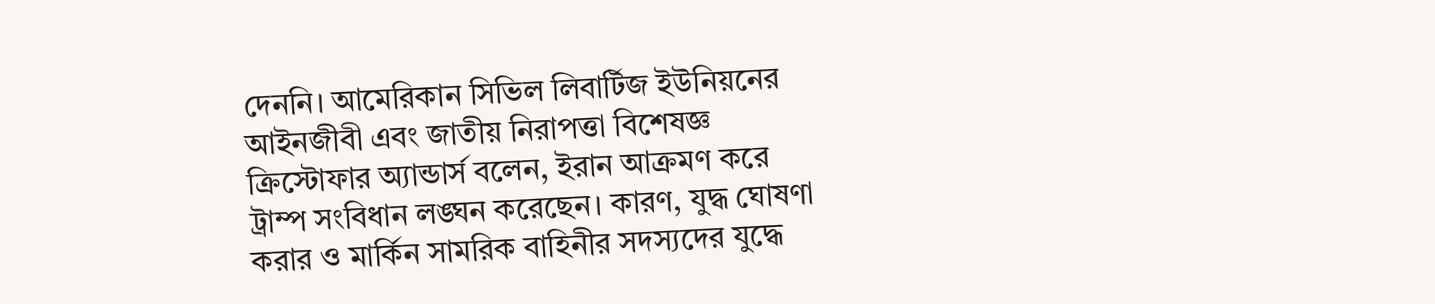দেননি। আমেরিকান সিভিল লিবার্টিজ ইউনিয়নের আইনজীবী এবং জাতীয় নিরাপত্তা বিশেষজ্ঞ ক্রিস্টোফার অ্যান্ডার্স বলেন, ইরান আক্রমণ করে ট্রাম্প সংবিধান লঙ্ঘন করেছেন। কারণ, যুদ্ধ ঘোষণা করার ও মার্কিন সামরিক বাহিনীর সদস্যদের যুদ্ধে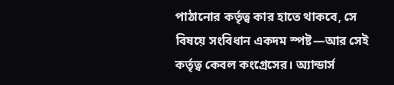পাঠানোর কর্তৃত্ব কার হাতে থাকবে, সে বিষয়ে সংবিধান একদম স্পষ্ট—আর সেই কর্তৃত্ব কেবল কংগ্রেসের। অ্যান্ডার্স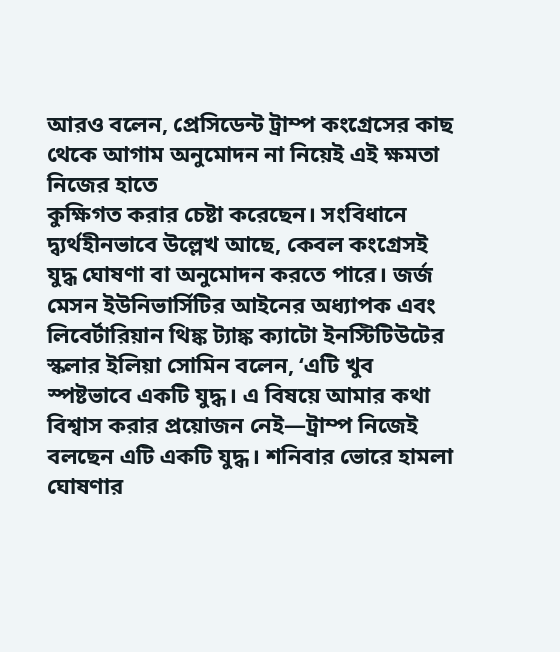আরও বলেন, প্রেসিডেন্ট ট্রাম্প কংগ্রেসের কাছ থেকে আগাম অনুমোদন না নিয়েই এই ক্ষমতা নিজের হাতে
কুক্ষিগত করার চেষ্টা করেছেন। সংবিধানে দ্ব্যর্থহীনভাবে উল্লেখ আছে, কেবল কংগ্রেসই যুদ্ধ ঘোষণা বা অনুমোদন করতে পারে। জর্জ মেসন ইউনিভার্সিটির আইনের অধ্যাপক এবং লিবের্টারিয়ান থিঙ্ক ট্যাঙ্ক ক্যাটো ইনস্টিটিউটের স্কলার ইলিয়া সোমিন বলেন, ‘এটি খুব স্পষ্টভাবে একটি যুদ্ধ। এ বিষয়ে আমার কথা বিশ্বাস করার প্রয়োজন নেই—ট্রাম্প নিজেই বলছেন এটি একটি যুদ্ধ। শনিবার ভোরে হামলা ঘোষণার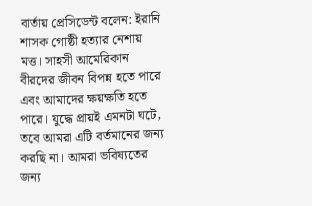বার্তায় প্রেসিডেন্ট বলেন: ইরানি শাসক গোষ্ঠী হত্যার নেশায় মত্ত। সাহসী আমেরিকান বীরদের জীবন বিপন্ন হতে পারে এবং আমাদের ক্ষয়ক্ষতি হতে পারে। যুদ্ধে প্রায়ই এমনটা ঘটে, তবে আমরা এটি বর্তমানের জন্য করছি না। আমরা ভবিষ্যতের জন্য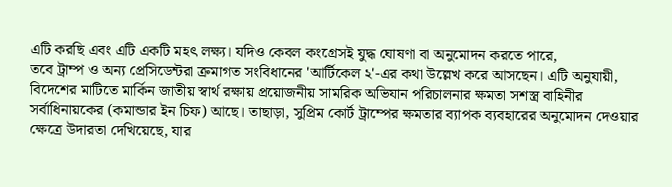এটি করছি এবং এটি একটি মহৎ লক্ষ্য। যদিও কেবল কংগ্রেসই যুদ্ধ ঘোষণা বা অনুমোদন করতে পারে,
তবে ট্রাম্প ও অন্য প্রেসিডেন্টরা ক্রমাগত সংবিধানের 'আর্টিকেল ২'-এর কথা উল্লেখ করে আসছেন। এটি অনুযায়ী, বিদেশের মাটিতে মার্কিন জাতীয় স্বার্থ রক্ষায় প্রয়োজনীয় সামরিক অভিযান পরিচালনার ক্ষমতা সশস্ত্র বাহিনীর সর্বাধিনায়কের (কমান্ডার ইন চিফ) আছে। তাছাড়া, সুপ্রিম কোর্ট ট্রাম্পের ক্ষমতার ব্যাপক ব্যবহারের অনুমোদন দেওয়ার ক্ষেত্রে উদারতা দেখিয়েছে, যার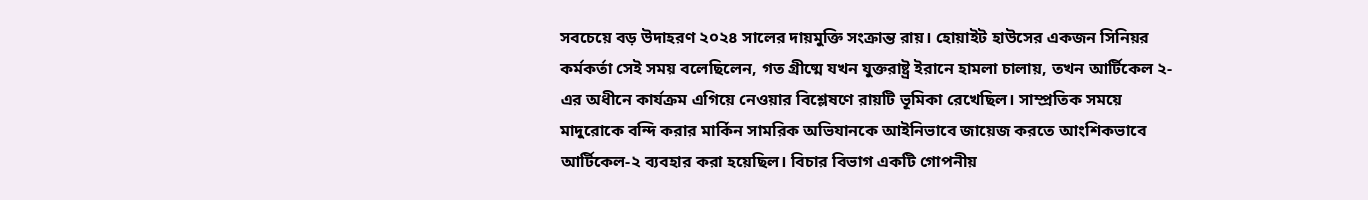সবচেয়ে বড় উদাহরণ ২০২৪ সালের দায়মুক্তি সংক্রান্ত রায়। হোয়াইট হাউসের একজন সিনিয়র কর্মকর্তা সেই সময় বলেছিলেন, গত গ্রীষ্মে যখন যুক্তরাষ্ট্র ইরানে হামলা চালায়, তখন আর্টিকেল ২-এর অধীনে কার্যক্রম এগিয়ে নেওয়ার বিশ্লেষণে রায়টি ভূমিকা রেখেছিল। সাম্প্রতিক সময়ে মাদুরোকে বন্দি করার মার্কিন সামরিক অভিযানকে আইনিভাবে জায়েজ করতে আংশিকভাবে আর্টিকেল-২ ব্যবহার করা হয়েছিল। বিচার বিভাগ একটি গোপনীয়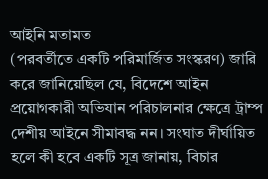আইনি মতামত
(পরবর্তীতে একটি পরিমার্জিত সংস্করণ) জারি করে জানিয়েছিল যে, বিদেশে আইন প্রয়োগকারী অভিযান পরিচালনার ক্ষেত্রে ট্রাম্প দেশীয় আইনে সীমাবদ্ধ নন। সংঘাত দীর্ঘায়িত হলে কী হবে একটি সূত্র জানায়, বিচার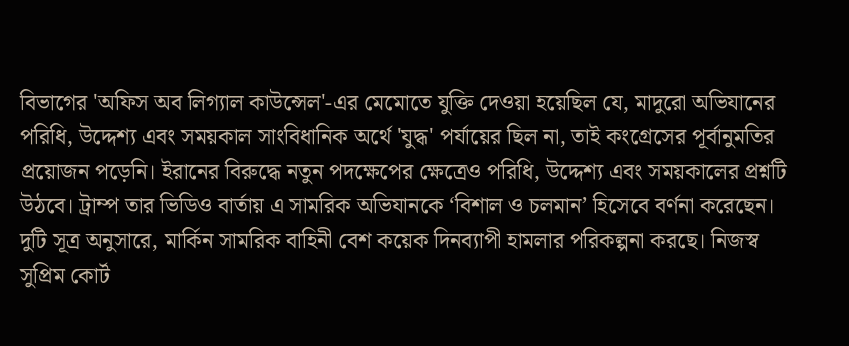বিভাগের 'অফিস অব লিগ্যাল কাউন্সেল'-এর মেমোতে যুক্তি দেওয়া হয়েছিল যে, মাদুরো অভিযানের পরিধি, উদ্দেশ্য এবং সময়কাল সাংবিধানিক অর্থে 'যুদ্ধ' পর্যায়ের ছিল না, তাই কংগ্রেসের পূর্বানুমতির প্রয়োজন পড়েনি। ইরানের বিরুদ্ধে নতুন পদক্ষেপের ক্ষেত্রেও পরিধি, উদ্দেশ্য এবং সময়কালের প্রশ্নটি উঠবে। ট্রাম্প তার ভিডিও বার্তায় এ সামরিক অভিযানকে ‘বিশাল ও চলমান’ হিসেবে বর্ণনা করেছেন। দুটি সূত্র অনুসারে, মার্কিন সামরিক বাহিনী বেশ কয়েক দিনব্যাপী হামলার পরিকল্পনা করছে। নিজস্ব সুপ্রিম কোর্ট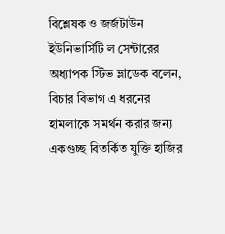বিশ্লেষক ও জর্জটাউন ইউনিভার্সিটি ল সেন্টারের অধ্যাপক স্টিভ ভ্লাডেক বলেন,
বিচার বিভাগ এ ধরনের হামলাকে সমর্থন করার জন্য একগুচ্ছ বিতর্কিত যুক্তি হাজির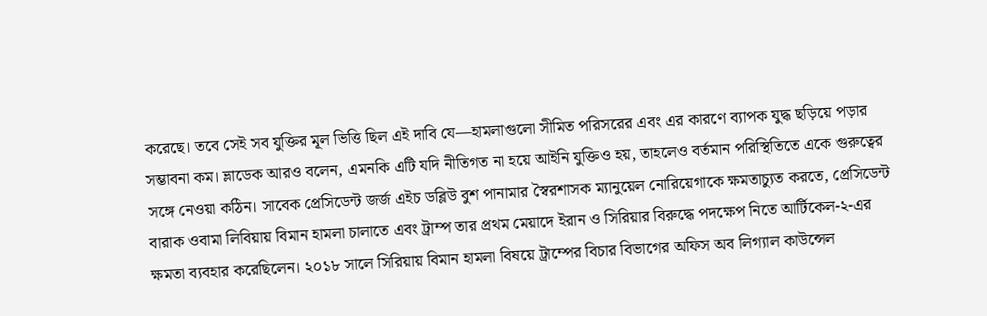করেছে। তবে সেই সব যুক্তির মূল ভিত্তি ছিল এই দাবি যে—হামলাগুলো সীমিত পরিসরের এবং এর কারণে ব্যাপক যুদ্ধ ছড়িয়ে পড়ার সম্ভাবনা কম। ভ্লাডেক আরও বলেন, এমনকি এটি যদি নীতিগত না হয়ে আইনি যুক্তিও হয়, তাহলেও বর্তমান পরিস্থিতিতে একে গুরুত্বের সঙ্গে নেওয়া কঠিন। সাবেক প্রেসিডেন্ট জর্জ এইচ ডব্লিউ বুশ পানামার স্বৈরশাসক ম্যানুয়েল নোরিয়েগাকে ক্ষমতাচ্যুত করতে, প্রেসিডেন্ট বারাক ওবামা লিবিয়ায় বিমান হামলা চালাতে এবং ট্রাম্প তার প্রথম মেয়াদে ইরান ও সিরিয়ার বিরুদ্ধে পদক্ষেপ নিতে আর্টিকেল-২-এর ক্ষমতা ব্যবহার করেছিলেন। ২০১৮ সালে সিরিয়ায় বিমান হামলা বিষয়ে ট্রাম্পের বিচার বিভাগের অফিস অব লিগ্যাল কাউন্সেল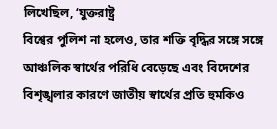লিখেছিল, ‘যুক্তরাষ্ট্র
বিশ্বের পুলিশ না হলেও, তার শক্তি বৃদ্ধির সঙ্গে সঙ্গে আঞ্চলিক স্বার্থের পরিধি বেড়েছে এবং বিদেশের বিশৃঙ্খলার কারণে জাতীয় স্বার্থের প্রতি হুমকিও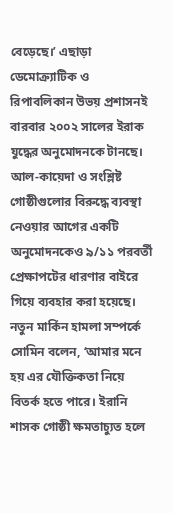বেড়েছে।’ এছাড়া ডেমোক্র্যাটিক ও রিপাবলিকান উভয় প্রশাসনই বারবার ২০০২ সালের ইরাক যুদ্ধের অনুমোদনকে টানছে। আল-কায়েদা ও সংশ্লিষ্ট গোষ্ঠীগুলোর বিরুদ্ধে ব্যবস্থা নেওয়ার আগের একটি অনুমোদনকেও ৯/১১ পরবর্তী প্রেক্ষাপটের ধারণার বাইরে গিয়ে ব্যবহার করা হয়েছে। নতুন মার্কিন হামলা সম্পর্কে সোমিন বলেন, ‘আমার মনে হয় এর যৌক্তিকতা নিয়ে বিতর্ক হতে পারে। ইরানি শাসক গোষ্ঠী ক্ষমতাচ্যুত হলে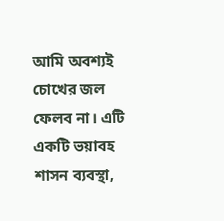আমি অবশ্যই চোখের জল ফেলব না। এটি একটি ভয়াবহ শাসন ব্যবস্থা,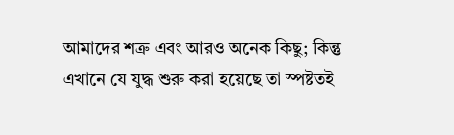আমাদের শত্রু এবং আরও অনেক কিছু; কিন্তু এখানে যে যুদ্ধ শুরু করা হয়েছে তা স্পষ্টতই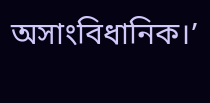অসাংবিধানিক।’